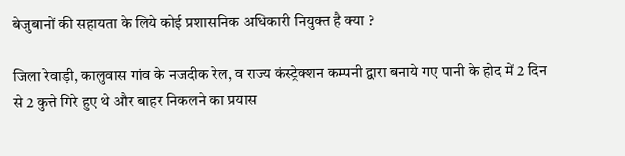बेजुबानों की सहायता के लिये कोई प्रशासनिक अधिकारी नियुक्त है क्या ?

जिला रेवाड़ी, कालुवास गांव के नजदीक रेल, व राज्य कंस्ट्रेक्शन कम्पनी द्वारा बनाये गए पानी के होद में 2 दिन से 2 कुत्ते गिरे हुए थे और बाहर निकलने का प्रयास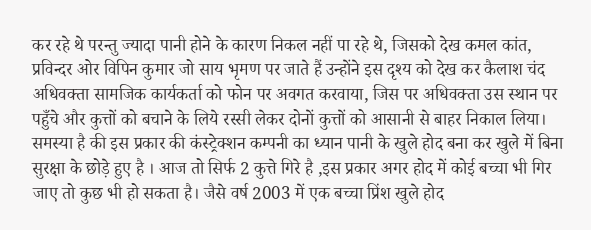कर रहे थे परन्तु ज्यादा पानी होने के कारण निकल नहीं पा रहे थे, जिसको देख कमल कांत, प्रविन्दर ओर विपिन कुमार जो साय भृमण पर जाते हैं उन्होंने इस दृश्य को देख कर कैलाश चंद अधिवक्ता सामजिक कार्यकर्ता को फोन पर अवगत करवाया, जिस पर अधिवक्ता उस स्थान पर पहुँचे और कुत्तों को बचाने के लिये रस्सी लेकर दोनों कुत्तों को आसानी से बाहर निकाल लिया।
समस्या है की इस प्रकार की कंस्ट्रेक्शन कम्पनी का ध्यान पानी के खुले होद बना कर खुले में बिना सुरक्षा के छोड़े हुए है । आज तो सिर्फ 2 कुत्ते गिरे है ,इस प्रकार अगर होद में कोई बच्चा भी गिर जाए तो कुछ भी हो सकता है। जैसे वर्ष 2003 में एक बच्चा प्रिंश खुले होद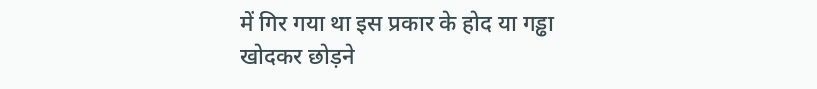में गिर गया था इस प्रकार के होद या गड्ढा खोदकर छोड़ने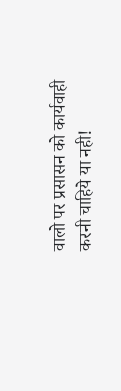वालो पर प्रसासन को कार्यवाही करनी चाहिये या नही!